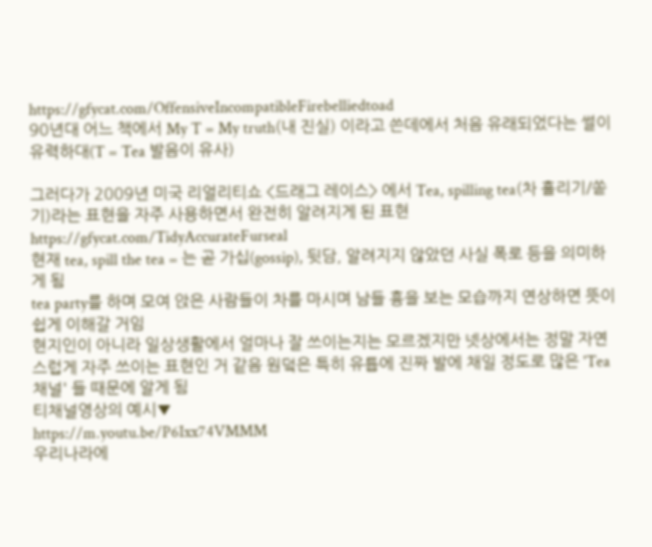https://gfycat.com/OffensiveIncompatibleFirebelliedtoad
90년대 어느 책에서 My T = My truth(내 진실) 이라고 쓴데에서 처음 유래되었다는 썰이 유력하대(T = Tea 발음이 유사)

그러다가 2009년 미국 리얼리티쇼 <드래그 레이스> 에서 Tea, spilling tea(차 흘리기/쏟기)라는 표현을 자주 사용하면서 완전히 알려지게 된 표현
https://gfycat.com/TidyAccurateFurseal
현재 tea, spill the tea = 는 곧 가십(gossip), 뒷담, 알려지지 않았던 사실 폭로 등을 의미하게 됨
tea party를 하며 모여 앉은 사람들이 차를 마시며 남들 흉을 보는 모습까지 연상하면 뜻이 쉽게 이해갈 거임
현지인이 아니라 일상생활에서 얼마나 잘 쓰이는지는 모르겠지만 넷상에서는 정말 자연스럽게 자주 쓰이는 표현인 거 같음 원덬은 특히 유튭에 진짜 발에 채일 정도로 많은 'Tea 채널' 들 때문에 알게 됨
티채널영상의 예시▼
https://m.youtu.be/P6Ixx74VMMM
우리나라에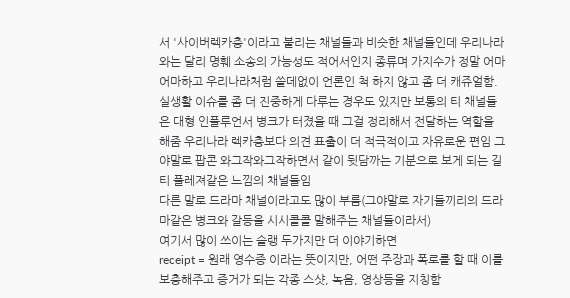서 '사이버렉카충'이라고 불리는 채널들과 비슷한 채널들인데 우리나라와는 달리 명훼 소송의 가능성도 적어서인지 종류며 가지수가 정말 어마어마하고 우리나라처럼 쓸데없이 언론인 척 하지 않고 좀 더 캐쥬얼함. 실생활 이슈를 좀 더 진중하게 다루는 경우도 있지만 보통의 티 채널들은 대형 인플루언서 병크가 터졌을 때 그걸 정리해서 전달하는 역할을 해줌 우리나라 렉카충보다 의견 표출이 더 적극적이고 자유로운 편임 그야말로 팝콘 와그작와그작하면서 같이 뒷담까는 기분으로 보게 되는 길티 플레져같은 느낌의 채널들임
다른 말로 드라마 채널이라고도 많이 부름(그야말로 자기들끼리의 드라마같은 병크와 갈등을 시시콜콜 말해주는 채널들이라서)
여기서 많이 쓰이는 슬랭 두가지만 더 이야기하면
receipt = 원래 영수증 이라는 뜻이지만, 어떤 주장과 폭로를 할 때 이를 보충해주고 증거가 되는 각종 스샷, 녹음, 영상등을 지칭함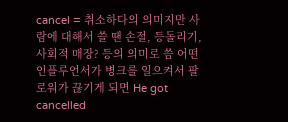cancel = 취소하다의 의미지만 사람에 대해서 쓸 땐 손절, 등돌리기,사회적 매장? 등의 의미로 씀 어떤 인플루언서가 병크를 일으켜서 팔로워가 끊기게 되면 He got cancelled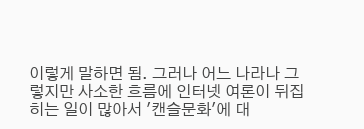이렇게 말하면 됨. 그러나 어느 나라나 그렇지만 사소한 흐름에 인터넷 여론이 뒤집히는 일이 많아서 '캔슬문화'에 대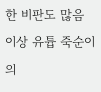한 비판도 많음
이상 유튭 죽순이의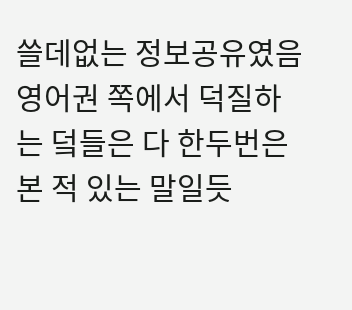쓸데없는 정보공유였음
영어권 쪽에서 덕질하는 덬들은 다 한두번은 본 적 있는 말일듯